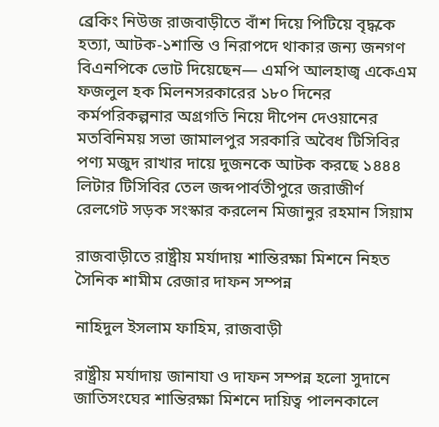ব্রেকিং নিউজ রাজবাড়ীতে বাঁশ দিয়ে পিটিয়ে বৃদ্ধকে হত্যা, আটক-১শান্তি ও নিরাপদে থাকার জন্য জনগণ বিএনপিকে ভোট দিয়েছেন— এমপি আলহাজ্ব একেএম ফজলুল হক মিলনসরকারের ১৮০ দিনের কর্মপরিকল্পনার অগ্রগতি নিয়ে দীপেন দেওয়ানের মতবিনিময় সভা জামালপুর সরকারি অবৈধ টিসিবির পণ্য মজুদ রাখার দায়ে দুজনকে আটক করছে ১৪৪৪ লিটার টিসিবির তেল জব্দপার্বতীপুরে জরাজীর্ণ রেলগেট সড়ক সংস্কার করলেন মিজানুর রহমান সিয়াম

রাজবাড়ীতে রাষ্ট্রীয় মর্যাদায় শান্তিরক্ষা মিশনে নিহত সৈনিক শামীম রেজার দাফন সম্পন্ন

নাহিদুল ইসলাম ফাহিম, রাজবাড়ী

রাষ্ট্রীয় মর্যাদায় জানাযা ও দাফন সম্পন্ন হলো সুদানে জাতিসংঘের শান্তিরক্ষা মিশনে দায়িত্ব পালনকালে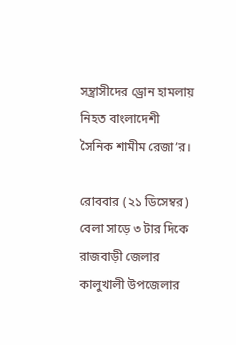সন্ত্রাসীদের ড্রোন হামলায় নিহত বাংলাদেশী সৈনিক শামীম রেজা’র।

রোববার (২১ ডিসেম্বর) বেলা সাড়ে ৩ টার দিকে  রাজবাড়ী জেলার কালুখালী উপজেলার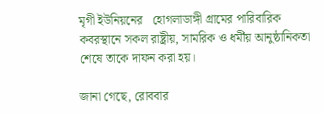মৃগী ইউনিয়নের   হোগলাডাঙ্গী গ্রামের পারিবারিক কবরস্থানে সকল রাষ্ট্রীয়, সামরিক ও ধর্মীয় আনুষ্ঠানিকতা শেষে তাকে দাফন করা হয়।

জানা গেছে, রোববার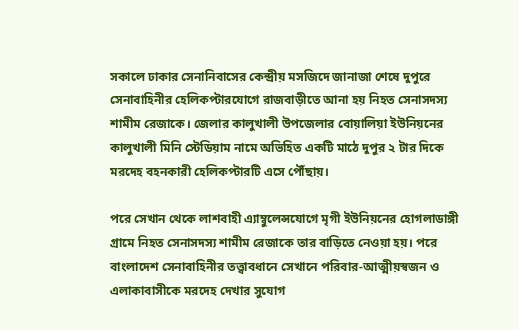সকালে ঢাকার সেনানিবাসের কেন্দ্রীয় মসজিদে জানাজা শেষে দুপুরে সেনাবাহিনীর হেলিকপ্টারযোগে রাজবাড়ীতে আনা হয় নিহত সেনাসদস্য শামীম রেজাকে। জেলার কালুখালী উপজেলার বোয়ালিয়া ইউনিয়নের কালুখালী মিনি স্টেডিয়াম নামে অভিহিত একটি মাঠে দুপুর ২ টার দিকে মরদেহ বহনকারী হেলিকপ্টারটি এসে পৌঁছায়।

পরে সেখান থেকে লাশবাহী এ্যাম্বুলেন্সযোগে মৃগী ইউনিয়নের হোগলাডাঙ্গী গ্রামে নিহত সেনাসদস্য শামীম রেজাকে তার বাড়িতে নেওয়া হয়। পরে বাংলাদেশ সেনাবাহিনীর তত্ত্বাবধানে সেখানে পরিবার-আত্মীয়স্বজন ও এলাকাবাসীকে মরদেহ দেখার সুযোগ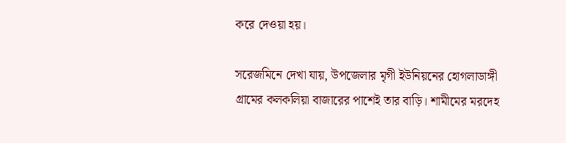করে দেওয়া হয়।

সরেজমিনে দেখা যায়, উপজেলার মৃগী ইউনিয়নের হোগলাডাঙ্গী গ্রামের কলকলিয়া বাজারের পাশেই তার বাড়ি। শামীমের মরদেহ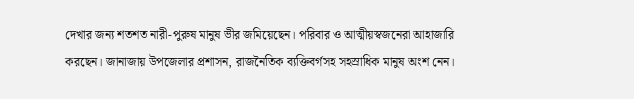দেখার জন্য শতশত নারী-পুরুষ মানুষ ভীর জমিয়েছেন। পরিবার ও আত্মীয়স্বজনেরা আহাজারি করছেন। জানাজায় উপজেলার প্রশাসন, রাজনৈতিক ব্যক্তিবর্গসহ সহস্রাধিক মানুষ অংশ নেন।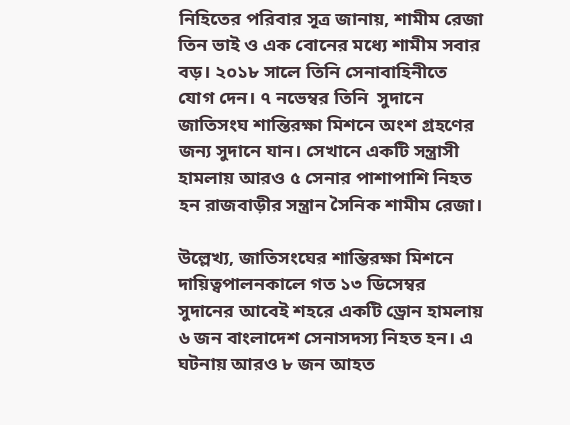নিহিতের পরিবার সূত্র জানায়, শামীম রেজা তিন ভাই ও এক বোনের মধ্যে শামীম সবার বড়। ২০১৮ সালে তিনি সেনাবাহিনীতে যোগ দেন। ৭ নভেম্বর তিনি  সুদানে জাতিসংঘ শান্তিরক্ষা মিশনে অংশ গ্রহণের জন্য সুদানে যান। সেখানে একটি সন্ত্রাসী হামলায় আরও ৫ সেনার পাশাপাশি নিহত হন রাজবাড়ীর সন্ত্রান সৈনিক শামীম রেজা।

উল্লেখ্য, জাতিসংঘের শান্তিরক্ষা মিশনে দায়িত্বপালনকালে গত ১৩ ডিসেম্বর সুদানের আবেই শহরে একটি ড্রোন হামলায় ৬ জন বাংলাদেশ সেনাসদস্য নিহত হন। এ ঘটনায় আরও ৮ জন আহত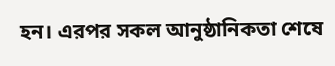হন। এরপর সকল আনুষ্ঠানিকতা শেষে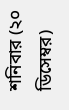শনিবার (২০ ডিসেম্বর)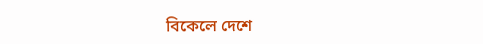বিকেলে দেশে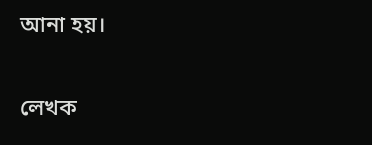আনা হয়।

লেখক